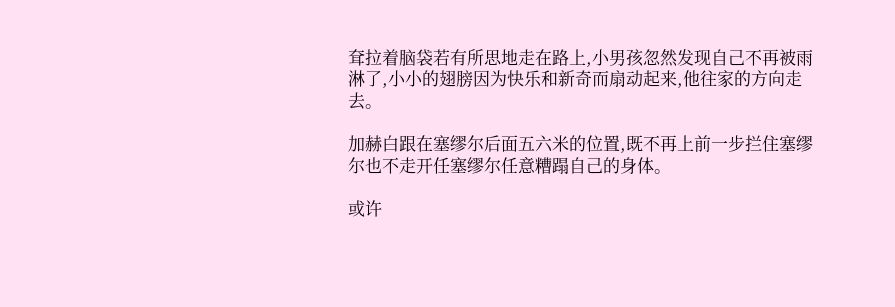耷拉着脑袋若有所思地走在路上,小男孩忽然发现自己不再被雨淋了,小小的翅膀因为快乐和新奇而扇动起来,他往家的方向走去。

加赫白跟在塞缪尔后面五六米的位置,既不再上前一步拦住塞缪尔也不走开任塞缪尔任意糟蹋自己的身体。

或许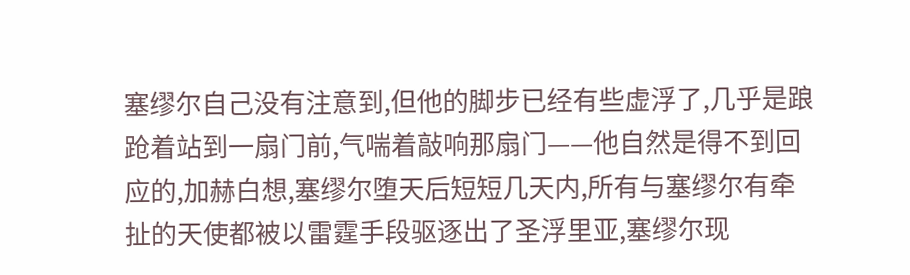塞缪尔自己没有注意到,但他的脚步已经有些虚浮了,几乎是踉跄着站到一扇门前,气喘着敲响那扇门——他自然是得不到回应的,加赫白想,塞缪尔堕天后短短几天内,所有与塞缪尔有牵扯的天使都被以雷霆手段驱逐出了圣浮里亚,塞缪尔现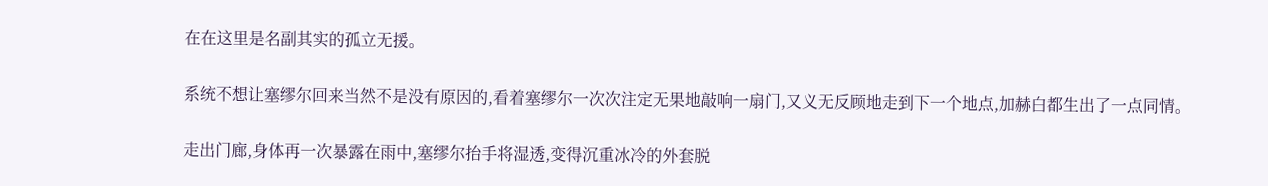在在这里是名副其实的孤立无援。

系统不想让塞缪尔回来当然不是没有原因的,看着塞缪尔一次次注定无果地敲响一扇门,又义无反顾地走到下一个地点,加赫白都生出了一点同情。

走出门廊,身体再一次暴露在雨中,塞缪尔抬手将湿透,变得沉重冰冷的外套脱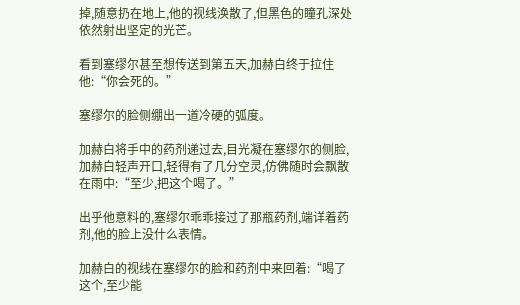掉,随意扔在地上,他的视线涣散了,但黑色的瞳孔深处依然射出坚定的光芒。

看到塞缪尔甚至想传送到第五天,加赫白终于拉住他:“你会死的。”

塞缪尔的脸侧绷出一道冷硬的弧度。

加赫白将手中的药剂递过去,目光凝在塞缪尔的侧脸,加赫白轻声开口,轻得有了几分空灵,仿佛随时会飘散在雨中:“至少,把这个喝了。”

出乎他意料的,塞缪尔乖乖接过了那瓶药剂,端详着药剂,他的脸上没什么表情。

加赫白的视线在塞缪尔的脸和药剂中来回着:“喝了这个,至少能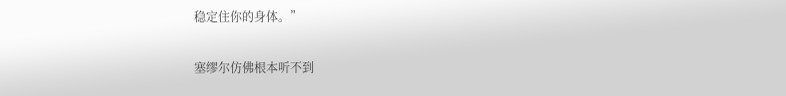稳定住你的身体。”

塞缪尔仿佛根本听不到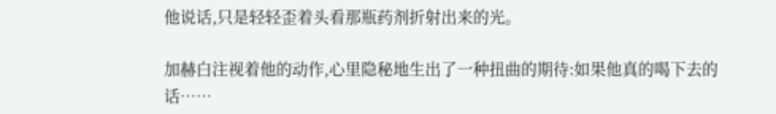他说话,只是轻轻歪着头看那瓶药剂折射出来的光。

加赫白注视着他的动作,心里隐秘地生出了一种扭曲的期待:如果他真的喝下去的话……